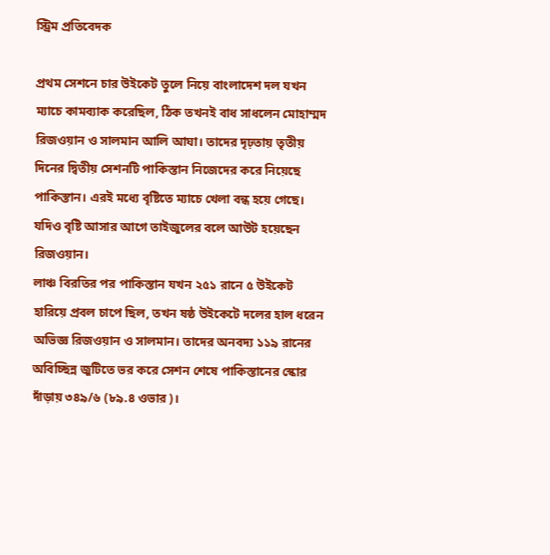স্ট্রিম প্রতিবেদক

প্রথম সেশনে চার উইকেট তুলে নিয়ে বাংলাদেশ দল যখন ম্যাচে কামব্যাক করেছিল, ঠিক তখনই বাধ সাধলেন মোহাম্মদ রিজওয়ান ও সালমান আলি আঘা। তাদের দৃঢ়তায় তৃতীয় দিনের দ্বিতীয় সেশনটি পাকিস্তান নিজেদের করে নিয়েছে পাকিস্তান। এরই মধ্যে বৃষ্টিতে ম্যাচে খেলা বন্ধ হয়ে গেছে। যদিও বৃষ্টি আসার আগে তাইজুলের বলে আউট হয়েছেন রিজওয়ান।
লাঞ্চ বিরতির পর পাকিস্তান যখন ২৫১ রানে ৫ উইকেট হারিয়ে প্রবল চাপে ছিল, তখন ষষ্ঠ উইকেটে দলের হাল ধরেন অভিজ্ঞ রিজওয়ান ও সালমান। তাদের অনবদ্য ১১৯ রানের অবিচ্ছিন্ন জুটিতে ভর করে সেশন শেষে পাকিস্তানের স্কোর দাঁড়ায় ৩৪৯/৬ (৮৯.৪ ওভার)।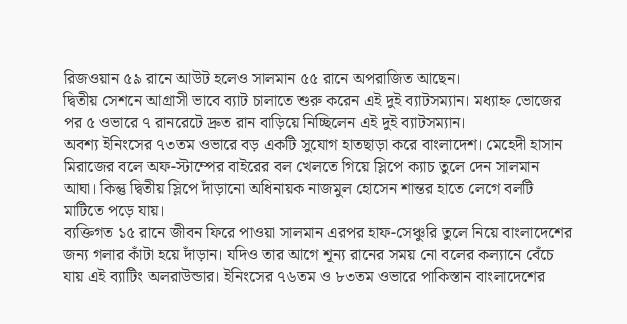রিজওয়ান ৫৯ রানে আউট হলেও সালমান ৫৫ রানে অপরাজিত আছেন।
দ্বিতীয় সেশনে আগ্রাসী ভাবে ব্যাট চালাতে শুরু করেন এই দুই ব্যাটসম্যান। মধ্যাহ্ন ভোজের পর ৫ ওভারে ৭ রানরেটে দ্রুত রান বাড়িয়ে নিচ্ছিলেন এই দুই ব্যাটসম্যান।
অবশ্য ইনিংসের ৭৩তম ওভারে বড় একটি সুযোগ হাতছাড়া করে বাংলাদেশ। মেহেদী হাসান মিরাজের বলে অফ-স্টাম্পের বাইরের বল খেলতে গিয়ে স্লিপে ক্যাচ তুলে দেন সালমান আঘা। কিন্তু দ্বিতীয় স্লিপে দাঁড়ানো অধিনায়ক নাজমুল হোসেন শান্তর হাতে লেগে বলটি মাটিতে পড়ে যায়।
ব্যক্তিগত ১৫ রানে জীবন ফিরে পাওয়া সালমান এরপর হাফ-সেঞ্চুরি তুলে নিয়ে বাংলাদেশের জন্য গলার কাঁটা হয়ে দাঁড়ান। যদিও তার আগে শূন্য রানের সময় নো বলের কল্যানে বেঁচে যায় এই ব্যাটিং অলরাউন্ডার। ইনিংসের ৭৬তম ও ৮৩তম ওভারে পাকিস্তান বাংলাদেশের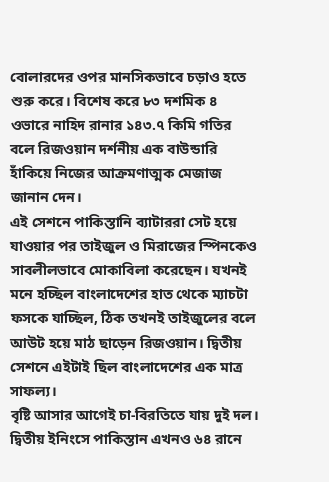বোলারদের ওপর মানসিকভাবে চড়াও হতে শুরু করে। বিশেষ করে ৮৩ দশমিক ৪ ওভারে নাহিদ রানার ১৪৩.৭ কিমি গতির বলে রিজওয়ান দর্শনীয় এক বাউন্ডারি হাঁকিয়ে নিজের আক্রমণাত্মক মেজাজ জানান দেন।
এই সেশনে পাকিস্তানি ব্যাটাররা সেট হয়ে যাওয়ার পর তাইজুল ও মিরাজের স্পিনকেও সাবলীলভাবে মোকাবিলা করেছেন। যখনই মনে হচ্ছিল বাংলাদেশের হাত থেকে ম্যাচটা ফসকে যাচ্ছিল, ঠিক তখনই তাইজুলের বলে আউট হয়ে মাঠ ছাড়েন রিজওয়ান। দ্বিতীয় সেশনে এইটাই ছিল বাংলাদেশের এক মাত্র সাফল্য।
বৃষ্টি আসার আগেই চা-বিরতিতে যায় দুই দল। দ্বিতীয় ইনিংসে পাকিস্তান এখনও ৬৪ রানে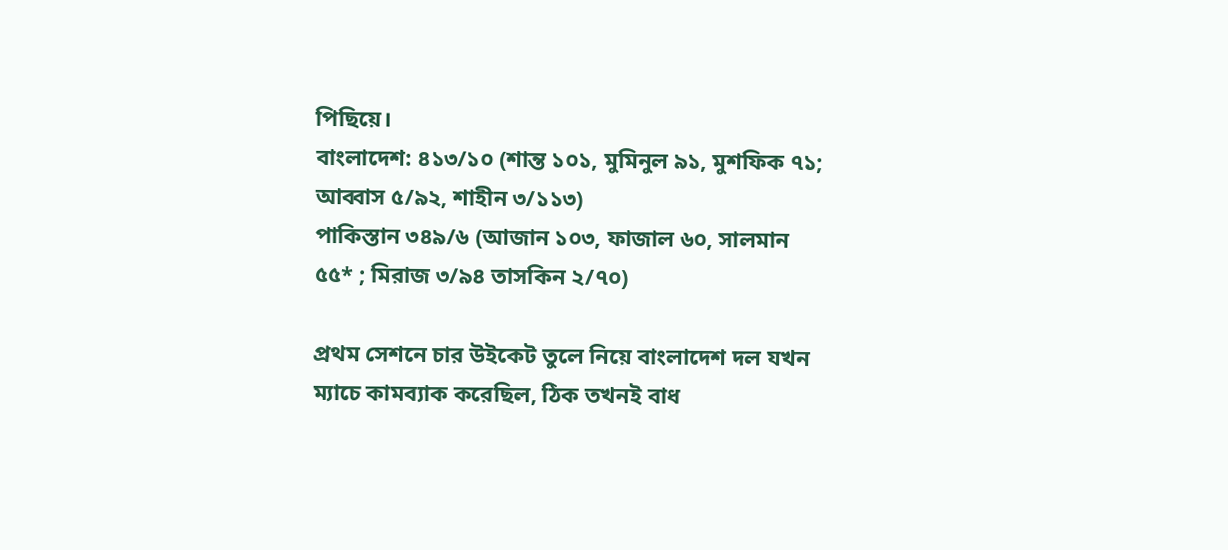পিছিয়ে।
বাংলাদেশ: ৪১৩/১০ (শান্ত ১০১, মুমিনুল ৯১, মুশফিক ৭১; আব্বাস ৫/৯২, শাহীন ৩/১১৩)
পাকিস্তান ৩৪৯/৬ (আজান ১০৩, ফাজাল ৬০, সালমান ৫৫* ; মিরাজ ৩/৯৪ তাসকিন ২/৭০)

প্রথম সেশনে চার উইকেট তুলে নিয়ে বাংলাদেশ দল যখন ম্যাচে কামব্যাক করেছিল, ঠিক তখনই বাধ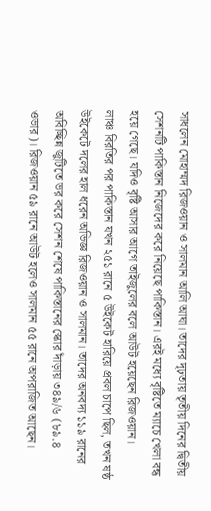সাধলেন মোহাম্মদ রিজওয়ান ও সালমান আলি আঘা। তাদের দৃঢ়তায় তৃতীয় দিনের দ্বিতীয় সেশনটি পাকিস্তান নিজেদের করে নিয়েছে পাকিস্তান। এরই মধ্যে বৃষ্টিতে ম্যাচে খেলা বন্ধ হয়ে গেছে। যদিও বৃষ্টি আসার আগে তাইজুলের বলে আউট হয়েছেন রিজওয়ান।
লাঞ্চ বিরতির পর পাকিস্তান যখন ২৫১ রানে ৫ উইকেট হারিয়ে প্রবল চাপে ছিল, তখন ষষ্ঠ উইকেটে দলের হাল ধরেন অভিজ্ঞ রিজওয়ান ও সালমান। তাদের অনবদ্য ১১৯ রানের অবিচ্ছিন্ন জুটিতে ভর করে সেশন শেষে পাকিস্তানের স্কোর দাঁড়ায় ৩৪৯/৬ (৮৯.৪ ওভার)। রিজওয়ান ৫৯ রানে আউট হলেও সালমান ৫৫ রানে অপরাজিত আছেন।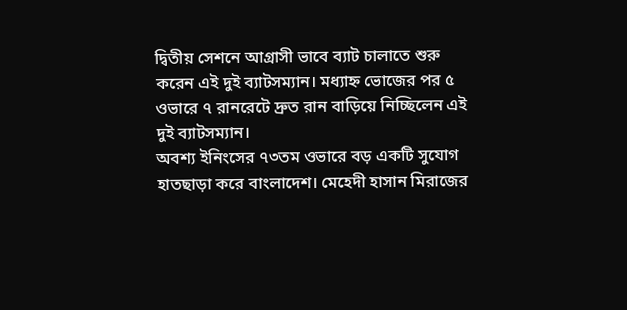দ্বিতীয় সেশনে আগ্রাসী ভাবে ব্যাট চালাতে শুরু করেন এই দুই ব্যাটসম্যান। মধ্যাহ্ন ভোজের পর ৫ ওভারে ৭ রানরেটে দ্রুত রান বাড়িয়ে নিচ্ছিলেন এই দুই ব্যাটসম্যান।
অবশ্য ইনিংসের ৭৩তম ওভারে বড় একটি সুযোগ হাতছাড়া করে বাংলাদেশ। মেহেদী হাসান মিরাজের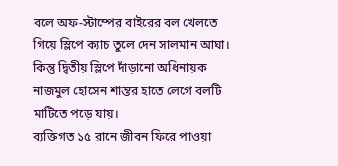বলে অফ-স্টাম্পের বাইরের বল খেলতে গিয়ে স্লিপে ক্যাচ তুলে দেন সালমান আঘা। কিন্তু দ্বিতীয় স্লিপে দাঁড়ানো অধিনায়ক নাজমুল হোসেন শান্তর হাতে লেগে বলটি মাটিতে পড়ে যায়।
ব্যক্তিগত ১৫ রানে জীবন ফিরে পাওয়া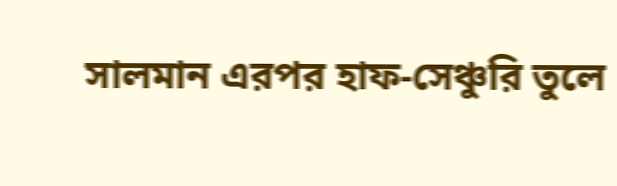সালমান এরপর হাফ-সেঞ্চুরি তুলে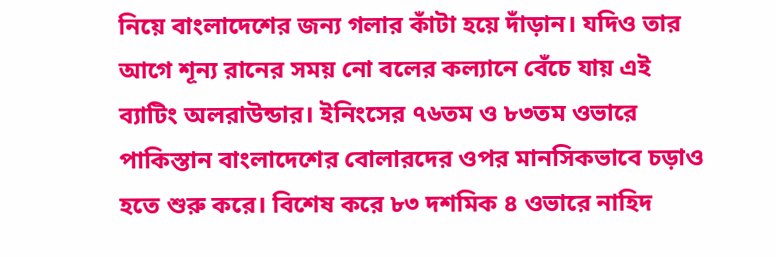নিয়ে বাংলাদেশের জন্য গলার কাঁটা হয়ে দাঁড়ান। যদিও তার আগে শূন্য রানের সময় নো বলের কল্যানে বেঁচে যায় এই ব্যাটিং অলরাউন্ডার। ইনিংসের ৭৬তম ও ৮৩তম ওভারে পাকিস্তান বাংলাদেশের বোলারদের ওপর মানসিকভাবে চড়াও হতে শুরু করে। বিশেষ করে ৮৩ দশমিক ৪ ওভারে নাহিদ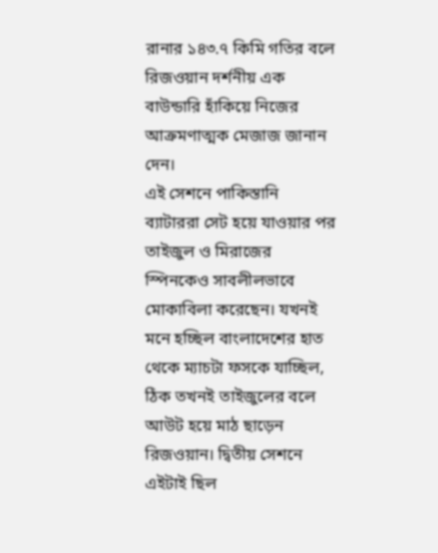রানার ১৪৩.৭ কিমি গতির বলে রিজওয়ান দর্শনীয় এক বাউন্ডারি হাঁকিয়ে নিজের আক্রমণাত্মক মেজাজ জানান দেন।
এই সেশনে পাকিস্তানি ব্যাটাররা সেট হয়ে যাওয়ার পর তাইজুল ও মিরাজের স্পিনকেও সাবলীলভাবে মোকাবিলা করেছেন। যখনই মনে হচ্ছিল বাংলাদেশের হাত থেকে ম্যাচটা ফসকে যাচ্ছিল, ঠিক তখনই তাইজুলের বলে আউট হয়ে মাঠ ছাড়েন রিজওয়ান। দ্বিতীয় সেশনে এইটাই ছিল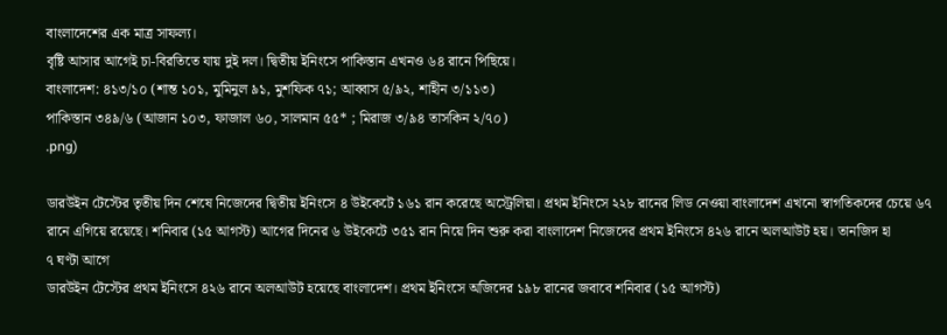বাংলাদেশের এক মাত্র সাফল্য।
বৃষ্টি আসার আগেই চা-বিরতিতে যায় দুই দল। দ্বিতীয় ইনিংসে পাকিস্তান এখনও ৬৪ রানে পিছিয়ে।
বাংলাদেশ: ৪১৩/১০ (শান্ত ১০১, মুমিনুল ৯১, মুশফিক ৭১; আব্বাস ৫/৯২, শাহীন ৩/১১৩)
পাকিস্তান ৩৪৯/৬ (আজান ১০৩, ফাজাল ৬০, সালমান ৫৫* ; মিরাজ ৩/৯৪ তাসকিন ২/৭০)
.png)

ডারউইন টেস্টের তৃতীয় দিন শেষে নিজেদের দ্বিতীয় ইনিংসে ৪ উইকেটে ১৬১ রান করেছে অস্ট্রেলিয়া। প্রথম ইনিংসে ২২৮ রানের লিড নেওয়া বাংলাদেশ এখনো স্বাগতিকদের চেয়ে ৬৭ রানে এগিয়ে রয়েছে। শনিবার (১৫ আগস্ট) আগের দিনের ৬ উইকেটে ৩৫১ রান নিয়ে দিন শুরু করা বাংলাদেশ নিজেদের প্রথম ইনিংসে ৪২৬ রানে অলআউট হয়। তানজিদ হা
৭ ঘণ্টা আগে
ডারউইন টেস্টের প্রথম ইনিংসে ৪২৬ রানে অলআউট হয়েছে বাংলাদেশ। প্রথম ইনিংসে অজিদের ১৯৮ রানের জবাবে শনিবার (১৫ আগস্ট)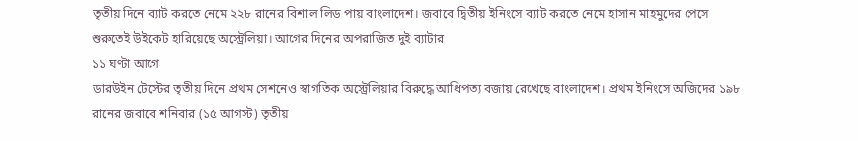তৃতীয় দিনে ব্যাট করতে নেমে ২২৮ রানের বিশাল লিড পায় বাংলাদেশ। জবাবে দ্বিতীয় ইনিংসে ব্যাট করতে নেমে হাসান মাহমুদের পেসে শুরুতেই উইকেট হারিয়েছে অস্ট্রেলিয়া। আগের দিনের অপরাজিত দুই ব্যাটার
১১ ঘণ্টা আগে
ডারউইন টেস্টের তৃতীয় দিনে প্রথম সেশনেও স্বাগতিক অস্ট্রেলিয়ার বিরুদ্ধে আধিপত্য বজায় রেখেছে বাংলাদেশ। প্রথম ইনিংসে অজিদের ১৯৮ রানের জবাবে শনিবার (১৫ আগস্ট) তৃতীয়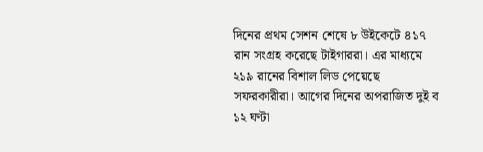দিনের প্রথম সেশন শেষে ৮ উইকেটে ৪১৭ রান সংগ্রহ করেছে টাইগাররা। এর মাধ্যমে ২১৯ রানের বিশাল লিড পেয়েছে সফরকারীরা। আগের দিনের অপরাজিত দুই ব
১২ ঘণ্টা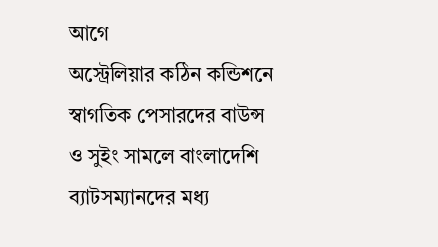আগে
অস্ট্রেলিয়ার কঠিন কন্ডিশনে স্বাগতিক পেসারদের বাউন্স ও সুইং সামলে বাংলাদেশি ব্যাটসম্যানদের মধ্য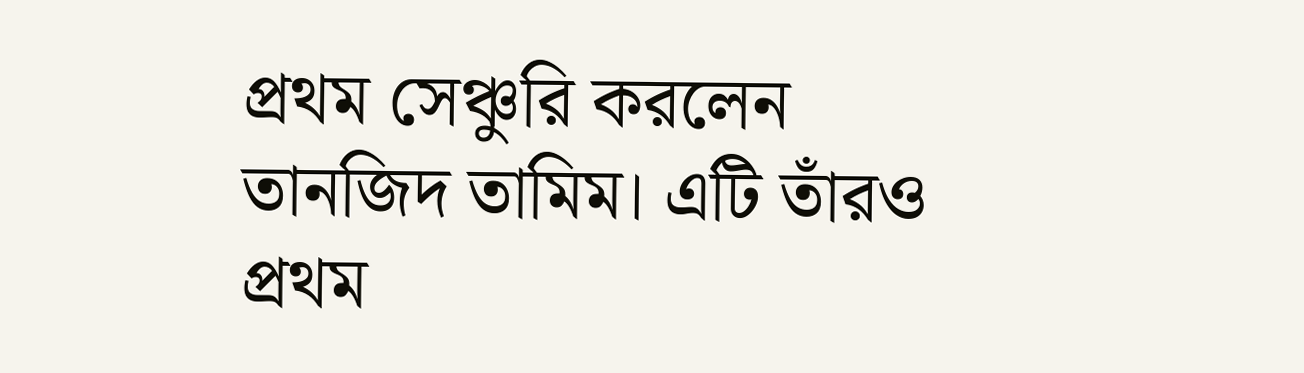প্রথম সেঞ্চুরি করলেন তানজিদ তামিম। এটি তাঁরও প্রথম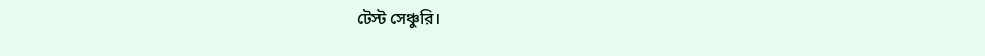টেস্ট সেঞ্চুরি।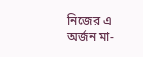নিজের এ অর্জন মা-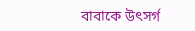বাবাকে উৎসর্গ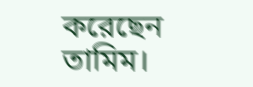করেছেন তামিম।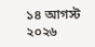১৪ আগস্ট ২০২৬